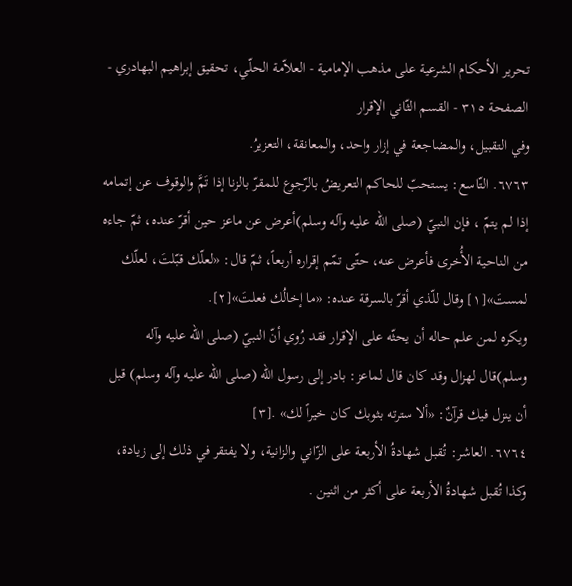تحرير الأحكام الشرعية على مذهب الإمامية - العلاّمة الحلّي، تحقيق إبراهيم البهادري - الصفحة ٣١٥ - القسم الثّاني الإقرار
وفي التقبيل، والمضاجعة في إزار واحد، والمعانقة، التعزيرُ.
٦٧٦٣. التّاسع: يستحبّ للحاكم التعريضُ بالرّجوع للمقرّ بالزنا إذا تَمَّ والوقوف عن إتمامه إذا لم يتمّ ، فإن النبيّ (صلى الله عليه وآله وسلم)أعرض عن ماعز حين أقرّ عنده، ثمّ جاءه من الناحية الأُخرى فأعرض عنه، حتّى تمّم إقراره أربعاً، ثمّ قال: «لعلّك قبّلتَ، لعلّك لمستَ»[١] وقال للّذي أقرّ بالسرقة عنده: «ما إخالُك فعلتَ»[٢].
ويكره لمن علم حاله أن يحثّه على الإقرار فقد رُوي أنّ النبيّ (صلى الله عليه وآله وسلم)قال لهزال وقد كان قال لماعز: بادر إلى رسول الله (صلى الله عليه وآله وسلم) قبل أن ينزل فيك قرآنٌ: «ألا سترته بثوبك كان خيراً لك» .[٣]
٦٧٦٤. العاشر: تُقبل شهادةُ الأربعة على الزّاني والزانية، ولا يفتقر في ذلك إلى زيادة، وكذا تُقبل شهادةُ الأربعة على أكثر من اثنين .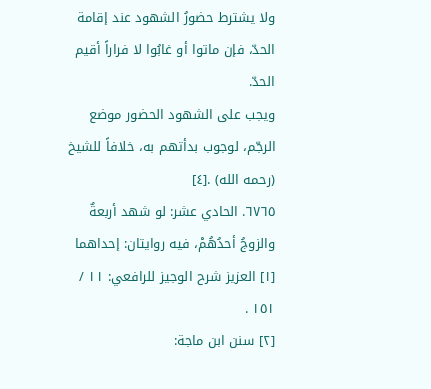ولا يشترط حضورُ الشهود عند إقامة الحدّ، فإن ماتوا أو غابُوا لا فراراً أقيم الحدّ.
ويجب على الشهود الحضور موضع الرجّم، لوجوب بدأتهم به، خلافاً للشيخ (رحمه الله) .[٤]
٦٧٦٥. الحادي عشر: لو شهد أربعةٌ والزوجُ أحدُهُمْ، فيه روايتان: إحداهما
[١] العزيز شرح الوجيز للرافعي: ١١ / ١٥١ .
[٢] سنن ابن ماجة: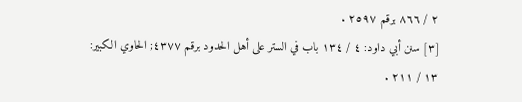٢ / ٨٦٦ برقم ٢٥٩٧ .
[٣] سنن أبي داود: ٤ / ١٣٤ باب في الستر على أهل الحدود برقم ٤٣٧٧; الحاوي الكبير:
١٣ / ٢١١ .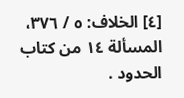[٤] الخلاف: ٥ / ٣٧٦، المسألة ١٤ من كتاب الحدود .